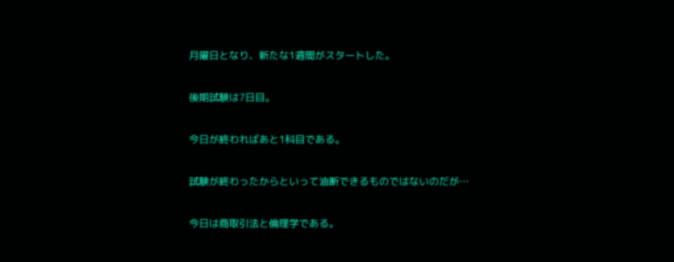月曜日となり、新たな1週間がスタートした。

後期試験は7日目。

今日が終わればあと1科目である。

試験が終わったからといって油断できるものではないのだが…

今日は商取引法と倫理学である。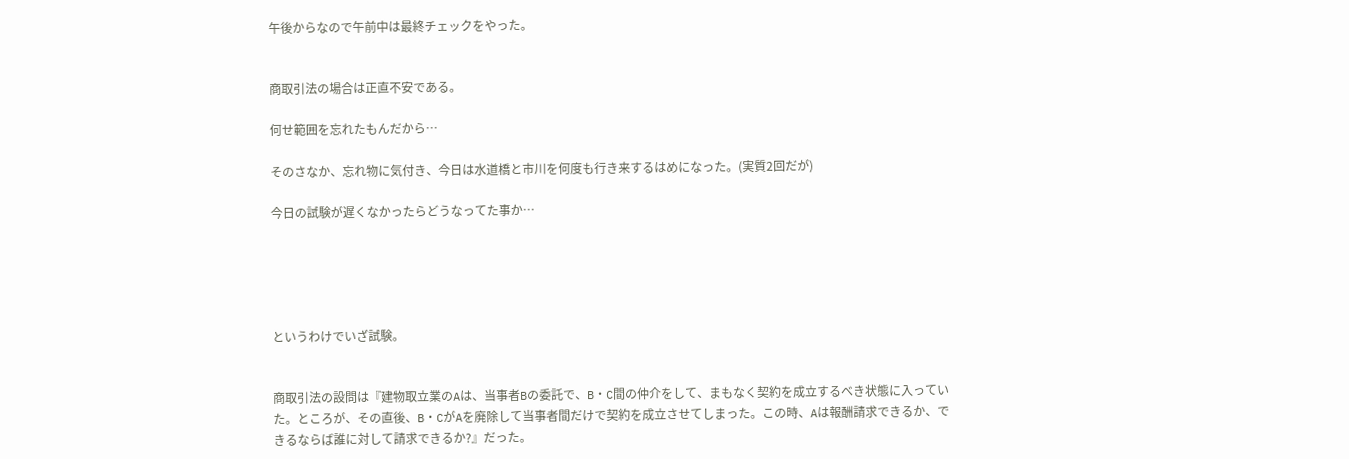午後からなので午前中は最終チェックをやった。


商取引法の場合は正直不安である。

何せ範囲を忘れたもんだから…

そのさなか、忘れ物に気付き、今日は水道橋と市川を何度も行き来するはめになった。(実質2回だが)

今日の試験が遅くなかったらどうなってた事か…





というわけでいざ試験。


商取引法の設問は『建物取立業のAは、当事者Bの委託で、B・C間の仲介をして、まもなく契約を成立するべき状態に入っていた。ところが、その直後、B・CがAを廃除して当事者間だけで契約を成立させてしまった。この時、Aは報酬請求できるか、できるならば誰に対して請求できるか?』だった。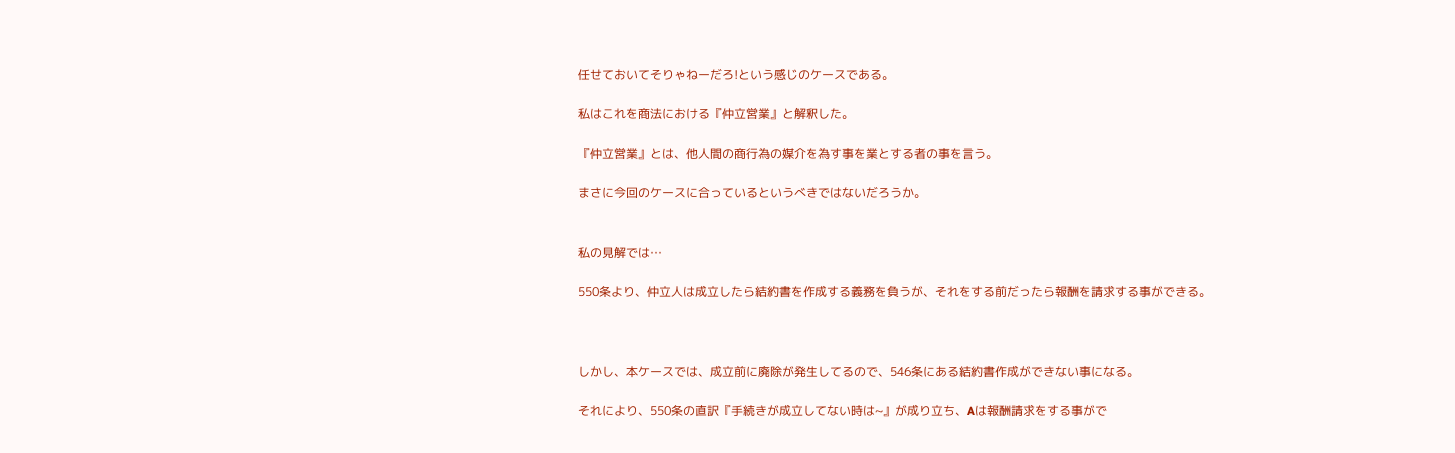任せておいてそりゃねーだろ!という感じのケースである。

私はこれを商法における『仲立営業』と解釈した。

『仲立営業』とは、他人間の商行為の媒介を為す事を業とする者の事を言う。

まさに今回のケースに合っているというべきではないだろうか。


私の見解では…

550条より、仲立人は成立したら結約書を作成する義務を負うが、それをする前だったら報酬を請求する事ができる。



しかし、本ケースでは、成立前に廃除が発生してるので、546条にある結約書作成ができない事になる。

それにより、550条の直訳『手続きが成立してない時は~』が成り立ち、Aは報酬請求をする事がで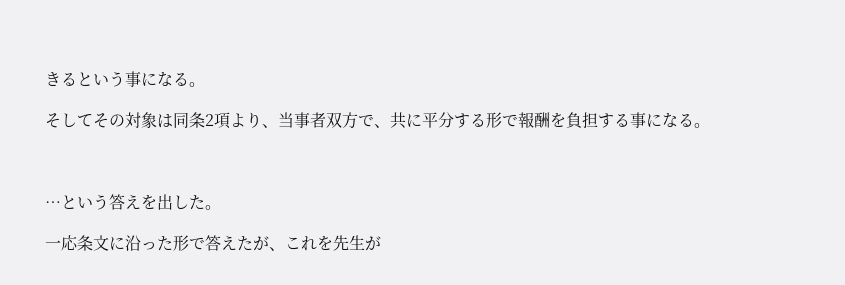きるという事になる。

そしてその対象は同条2項より、当事者双方で、共に平分する形で報酬を負担する事になる。



…という答えを出した。

一応条文に沿った形で答えたが、これを先生が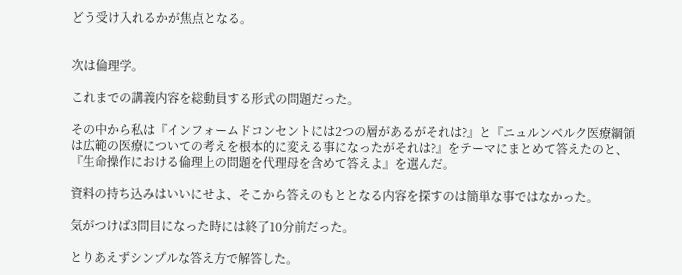どう受け入れるかが焦点となる。


次は倫理学。

これまでの講義内容を総動員する形式の問題だった。

その中から私は『インフォームドコンセントには2つの層があるがそれは?』と『ニュルンベルク医療綱領は広範の医療についての考えを根本的に変える事になったがそれは?』をテーマにまとめて答えたのと、『生命操作における倫理上の問題を代理母を含めて答えよ』を選んだ。

資料の持ち込みはいいにせよ、そこから答えのもととなる内容を探すのは簡単な事ではなかった。

気がつけば3問目になった時には終了10分前だった。

とりあえずシンプルな答え方で解答した。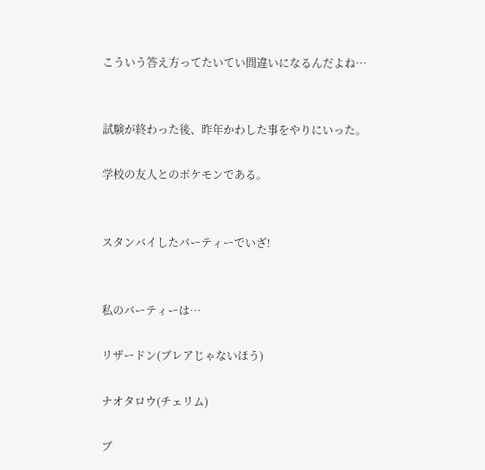こういう答え方ってたいてい間違いになるんだよね…


試験が終わった後、昨年かわした事をやりにいった。

学校の友人とのポケモンである。


スタンバイしたパーティーでいざ!


私のパーティーは…

リザードン(ブレアじゃないほう)

ナオタロウ(チェリム)

ブ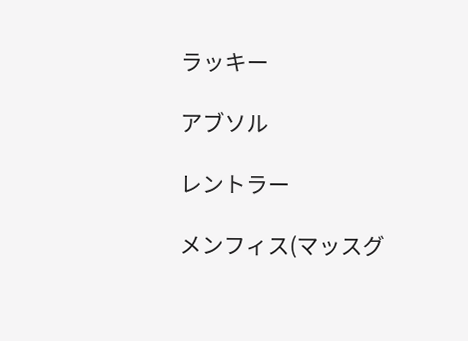ラッキー

アブソル

レントラー

メンフィス(マッスグ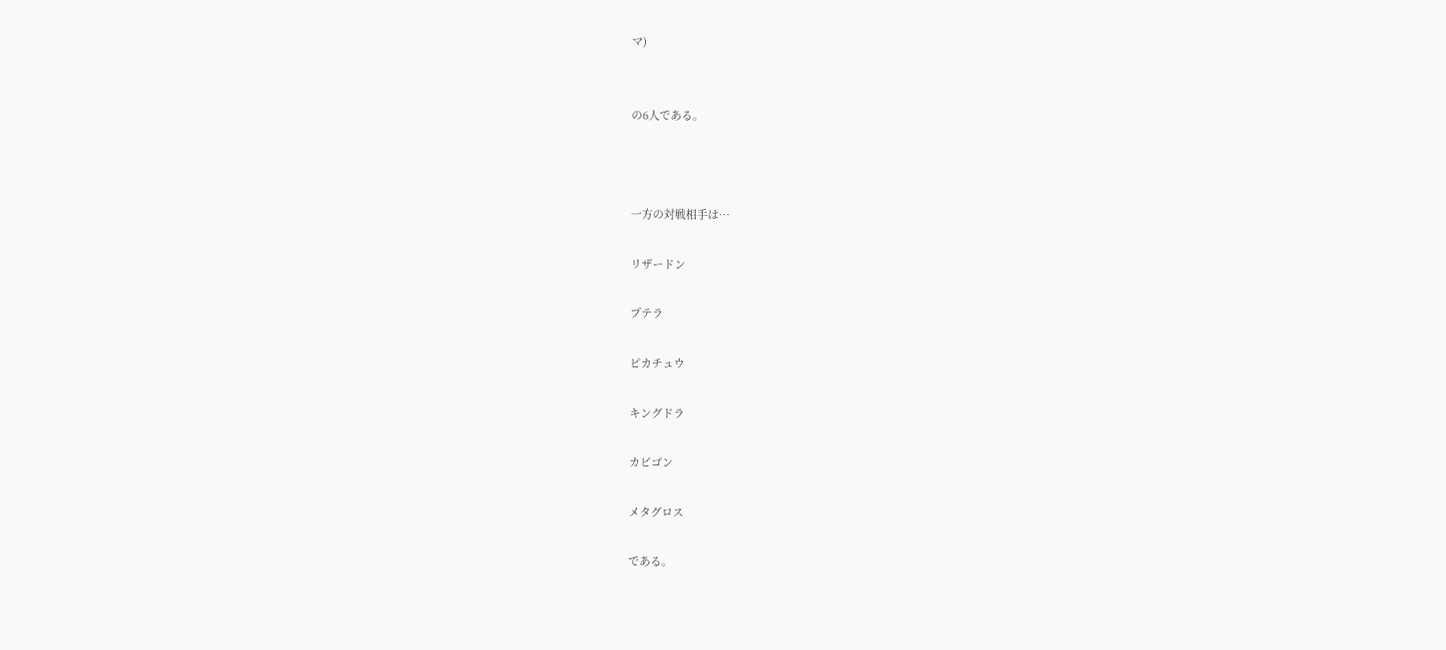マ)


の6人である。



一方の対戦相手は…

リザードン

プテラ

ピカチュウ

キングドラ

カビゴン

メタグロス

である。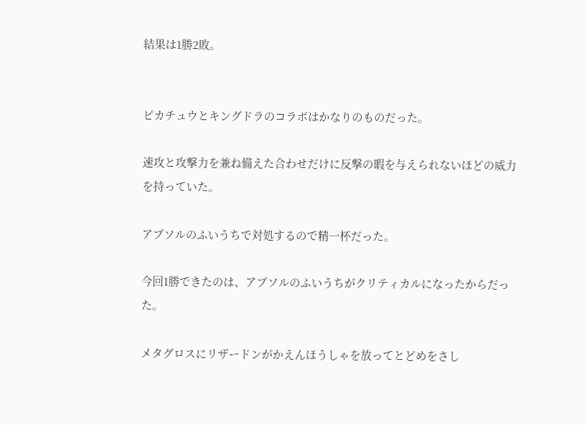結果は1勝2敗。


ピカチュウとキングドラのコラボはかなりのものだった。

速攻と攻撃力を兼ね備えた合わせだけに反撃の暇を与えられないほどの威力を持っていた。

アブソルのふいうちで対処するので精一杯だった。

今回1勝できたのは、アブソルのふいうちがクリティカルになったからだった。

メタグロスにリザードンがかえんほうしゃを放ってとどめをさし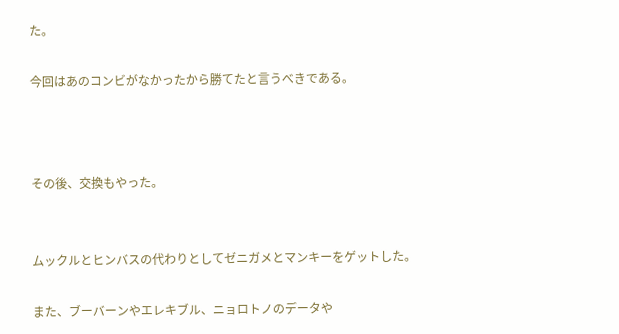た。

今回はあのコンビがなかったから勝てたと言うべきである。



その後、交換もやった。


ムックルとヒンバスの代わりとしてゼニガメとマンキーをゲットした。

また、ブーバーンやエレキブル、ニョロトノのデータや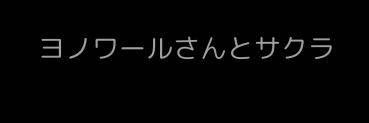ヨノワールさんとサクラ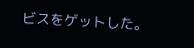ビスをゲットした。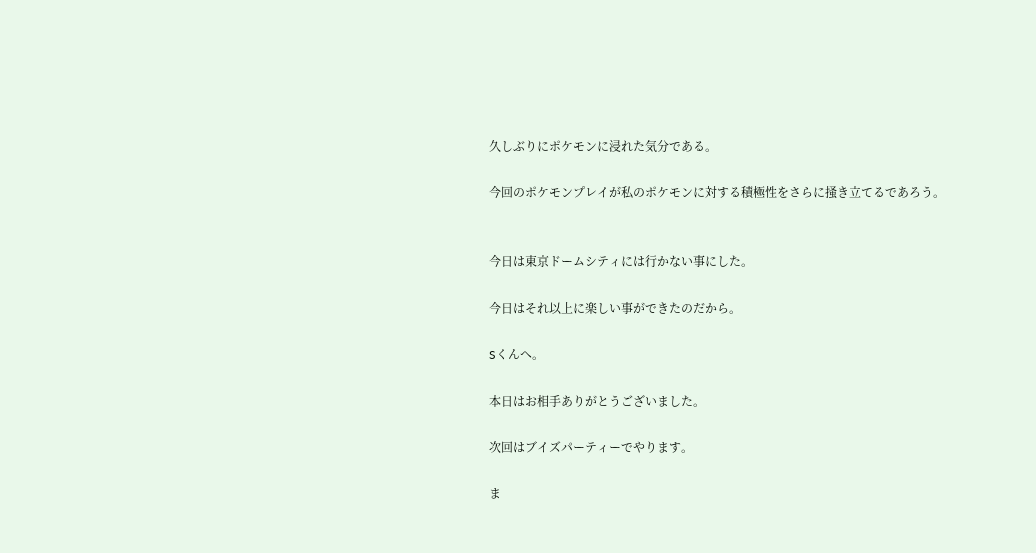久しぶりにポケモンに浸れた気分である。

今回のポケモンプレイが私のポケモンに対する積極性をさらに掻き立てるであろう。


今日は東京ドームシティには行かない事にした。

今日はそれ以上に楽しい事ができたのだから。

Sくんへ。

本日はお相手ありがとうございました。

次回はブイズパーティーでやります。

ま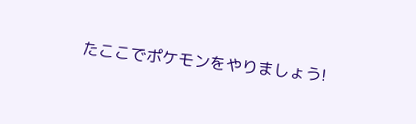たここでポケモンをやりましょう!